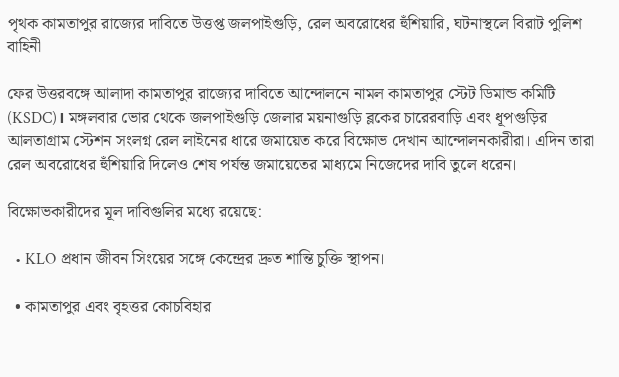পৃথক কামতাপুর রাজ্যের দাবিতে উত্তপ্ত জলপাইগুড়ি, রেল অবরোধের হুঁশিয়ারি, ঘটনাস্থলে বিরাট পুলিশ বাহিনী

ফের উত্তরবঙ্গে আলাদা কামতাপুর রাজ্যের দাবিতে আন্দোলনে নামল কামতাপুর স্টেট ডিমান্ড কমিটি (KSDC)। মঙ্গলবার ভোর থেকে জলপাইগুড়ি জেলার ময়নাগুড়ি ব্লকের চারেরবাড়ি এবং ধূপগুড়ির আলতাগ্রাম স্টেশন সংলগ্ন রেল লাইনের ধারে জমায়েত করে বিক্ষোভ দেখান আন্দোলনকারীরা। এদিন তারা রেল অবরোধের হুঁশিয়ারি দিলেও শেষ পর্যন্ত জমায়েতের মাধ্যমে নিজেদের দাবি তুলে ধরেন।

বিক্ষোভকারীদের মূল দাবিগুলির মধ্যে রয়েছে:

  • KLO প্রধান জীবন সিংয়ের সঙ্গে কেন্দ্রের দ্রুত শান্তি চুক্তি স্থাপন।

  • কামতাপুর এবং বৃহত্তর কোচবিহার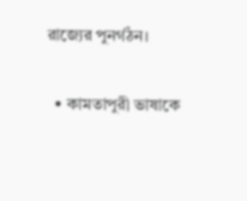রাজ্যের পুনর্গঠন।

  • কামতাপুরী ভাষাকে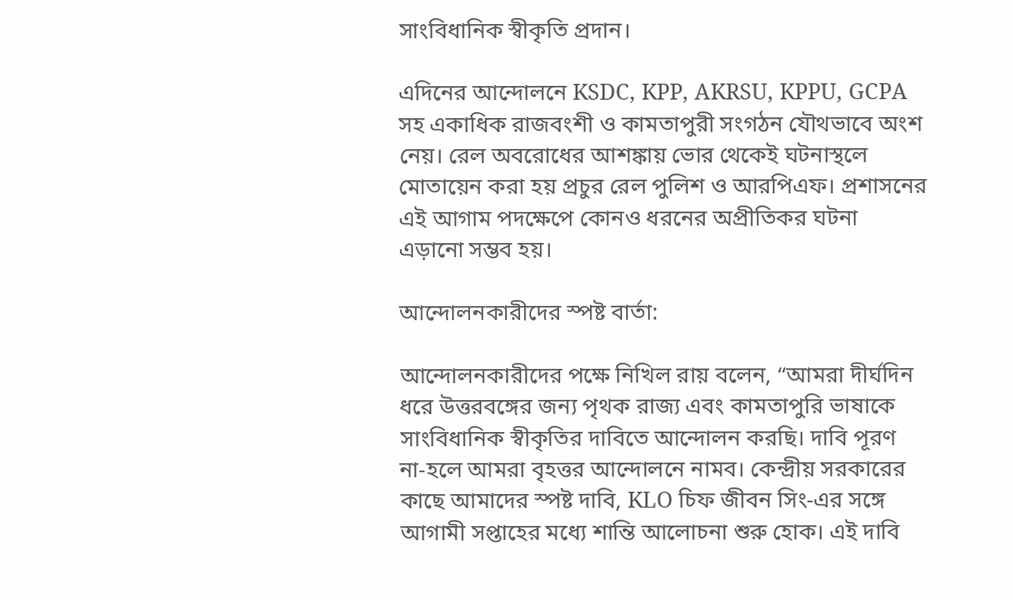সাংবিধানিক স্বীকৃতি প্রদান।

এদিনের আন্দোলনে KSDC, KPP, AKRSU, KPPU, GCPA সহ একাধিক রাজবংশী ও কামতাপুরী সংগঠন যৌথভাবে অংশ নেয়। রেল অবরোধের আশঙ্কায় ভোর থেকেই ঘটনাস্থলে মোতায়েন করা হয় প্রচুর রেল পুলিশ ও আরপিএফ। প্রশাসনের এই আগাম পদক্ষেপে কোনও ধরনের অপ্রীতিকর ঘটনা এড়ানো সম্ভব হয়।

আন্দোলনকারীদের স্পষ্ট বার্তা:

আন্দোলনকারীদের পক্ষে নিখিল রায় বলেন, “আমরা দীর্ঘদিন ধরে উত্তরবঙ্গের জন্য পৃথক রাজ্য এবং কামতাপুরি ভাষাকে সাংবিধানিক স্বীকৃতির দাবিতে আন্দোলন করছি। দাবি পূরণ না-হলে আমরা বৃহত্তর আন্দোলনে নামব। কেন্দ্রীয় সরকারের কাছে আমাদের স্পষ্ট দাবি, KLO চিফ জীবন সিং-এর সঙ্গে আগামী সপ্তাহের মধ্যে শান্তি আলোচনা শুরু হোক। এই দাবি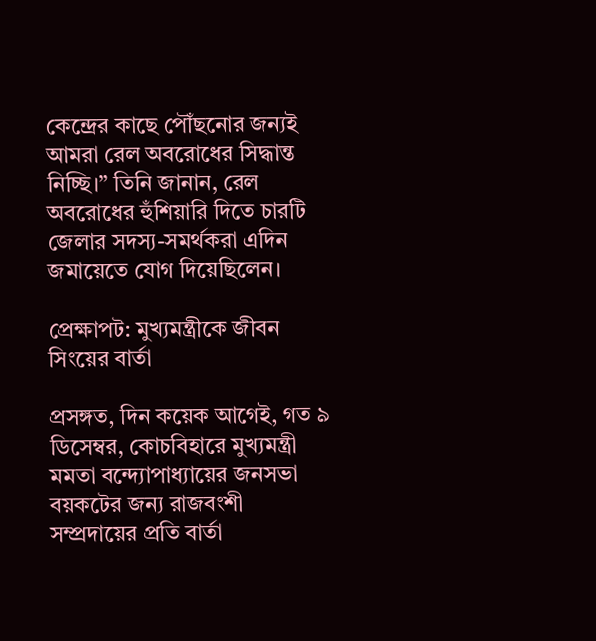কেন্দ্রের কাছে পৌঁছনোর জন্যই আমরা রেল অবরোধের সিদ্ধান্ত নিচ্ছি।” তিনি জানান, রেল অবরোধের হুঁশিয়ারি দিতে চারটি জেলার সদস্য-সমর্থকরা এদিন জমায়েতে যোগ দিয়েছিলেন।

প্রেক্ষাপট: মুখ্যমন্ত্রীকে জীবন সিংয়ের বার্তা

প্রসঙ্গত, দিন কয়েক আগেই, গত ৯ ডিসেম্বর, কোচবিহারে মুখ্যমন্ত্রী মমতা বন্দ্যোপাধ্যায়ের জনসভা বয়কটের জন্য রাজবংশী সম্প্রদায়ের প্রতি বার্তা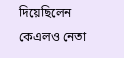দিয়েছিলেন কেএলও নেতা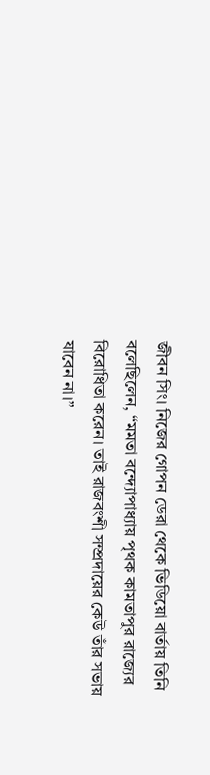জীবন সিং। নিজের গোপন ডেরা থেকে ভিডিয়ো বার্তায় তিনি বলেছিলেন, “মমতা বন্দ্যোপাধ্যায় পৃথক কামতাপুর রাজ্যের বিরোধিতা করেন। তাই রাজবংশী সম্প্রদায়ের কেউ তাঁর সভায় যাবেন না।”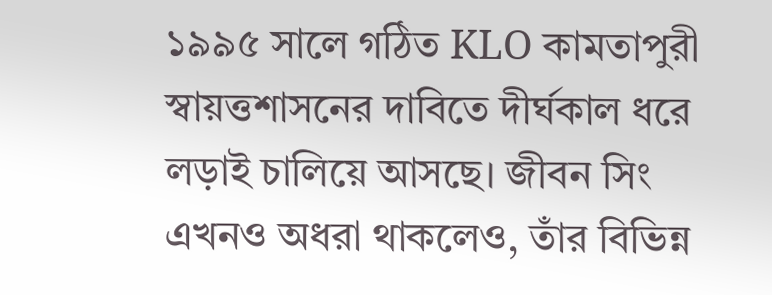১৯৯৫ সালে গঠিত KLO কামতাপুরী স্বায়ত্তশাসনের দাবিতে দীর্ঘকাল ধরে লড়াই চালিয়ে আসছে। জীবন সিং এখনও অধরা থাকলেও, তাঁর বিভিন্ন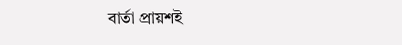বার্তা প্রায়শই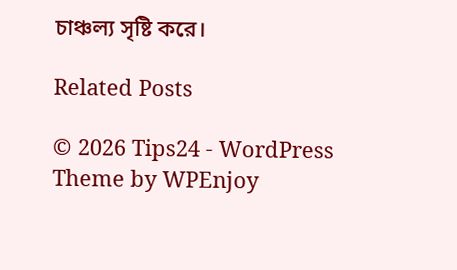চাঞ্চল্য সৃষ্টি করে।

Related Posts

© 2026 Tips24 - WordPress Theme by WPEnjoy